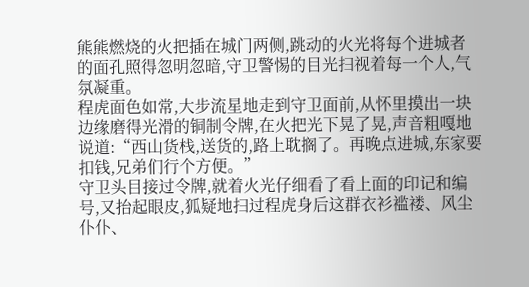熊熊燃烧的火把插在城门两侧,跳动的火光将每个进城者的面孔照得忽明忽暗,守卫警惕的目光扫视着每一个人,气氛凝重。
程虎面色如常,大步流星地走到守卫面前,从怀里摸出一块边缘磨得光滑的铜制令牌,在火把光下晃了晃,声音粗嘎地说道:“西山货栈,送货的,路上耽搁了。再晚点进城,东家要扣钱,兄弟们行个方便。”
守卫头目接过令牌,就着火光仔细看了看上面的印记和编号,又抬起眼皮,狐疑地扫过程虎身后这群衣衫褴褛、风尘仆仆、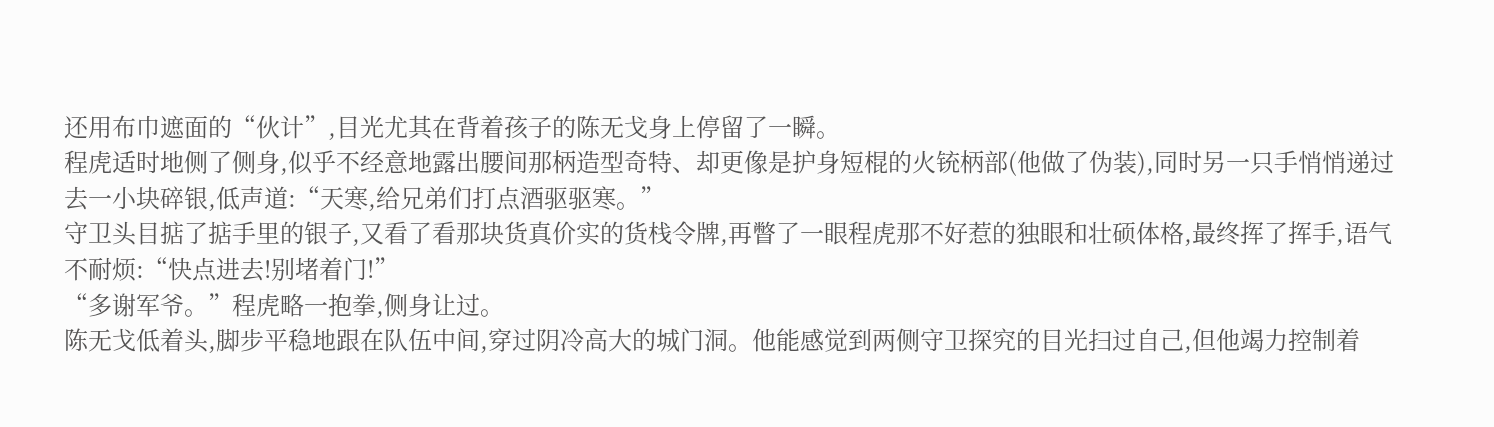还用布巾遮面的“伙计”,目光尤其在背着孩子的陈无戈身上停留了一瞬。
程虎适时地侧了侧身,似乎不经意地露出腰间那柄造型奇特、却更像是护身短棍的火铳柄部(他做了伪装),同时另一只手悄悄递过去一小块碎银,低声道:“天寒,给兄弟们打点酒驱驱寒。”
守卫头目掂了掂手里的银子,又看了看那块货真价实的货栈令牌,再瞥了一眼程虎那不好惹的独眼和壮硕体格,最终挥了挥手,语气不耐烦:“快点进去!别堵着门!”
“多谢军爷。”程虎略一抱拳,侧身让过。
陈无戈低着头,脚步平稳地跟在队伍中间,穿过阴冷高大的城门洞。他能感觉到两侧守卫探究的目光扫过自己,但他竭力控制着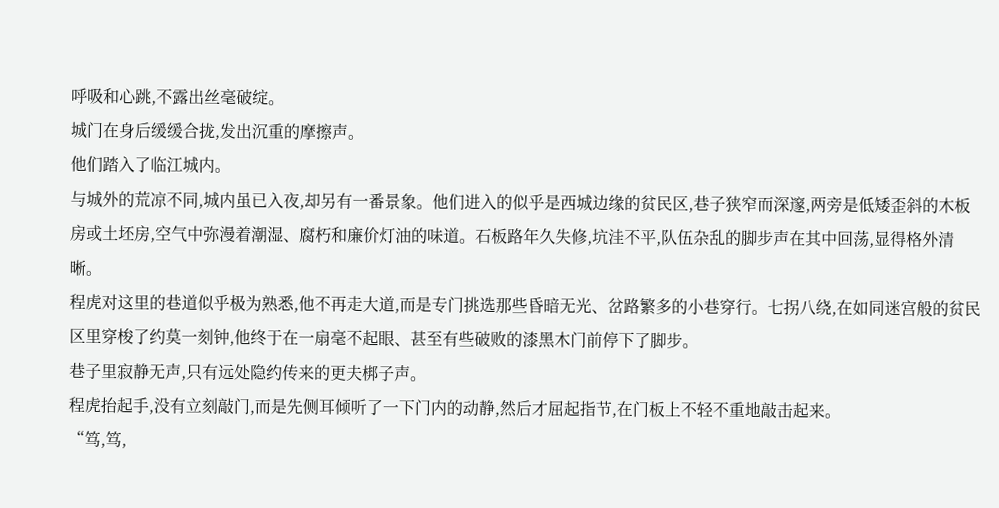呼吸和心跳,不露出丝毫破绽。
城门在身后缓缓合拢,发出沉重的摩擦声。
他们踏入了临江城内。
与城外的荒凉不同,城内虽已入夜,却另有一番景象。他们进入的似乎是西城边缘的贫民区,巷子狭窄而深邃,两旁是低矮歪斜的木板房或土坯房,空气中弥漫着潮湿、腐朽和廉价灯油的味道。石板路年久失修,坑洼不平,队伍杂乱的脚步声在其中回荡,显得格外清晰。
程虎对这里的巷道似乎极为熟悉,他不再走大道,而是专门挑选那些昏暗无光、岔路繁多的小巷穿行。七拐八绕,在如同迷宫般的贫民区里穿梭了约莫一刻钟,他终于在一扇毫不起眼、甚至有些破败的漆黑木门前停下了脚步。
巷子里寂静无声,只有远处隐约传来的更夫梆子声。
程虎抬起手,没有立刻敲门,而是先侧耳倾听了一下门内的动静,然后才屈起指节,在门板上不轻不重地敲击起来。
“笃,笃,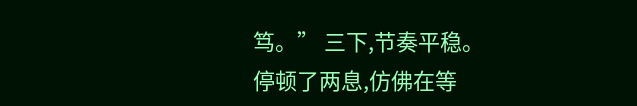笃。” 三下,节奏平稳。
停顿了两息,仿佛在等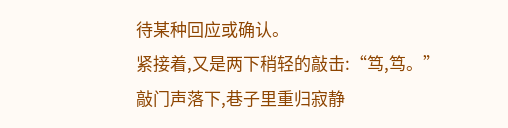待某种回应或确认。
紧接着,又是两下稍轻的敲击:“笃,笃。”
敲门声落下,巷子里重归寂静